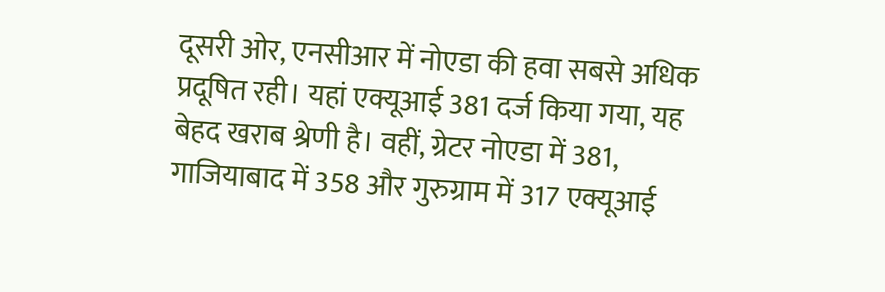दूसरी ओर, एनसीआर में नोएडा की हवा सबसे अधिक प्रदूषित रही। यहां एक्यूआई 381 दर्ज किया गया, यह बेहद खराब श्रेणी है। वहीं, ग्रेटर नोएडा में 381, गाजियाबाद में 358 और गुरुग्राम में 317 एक्यूआई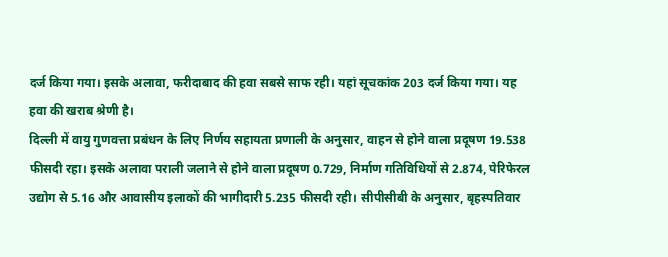दर्ज किया गया। इसके अलावा, फरीदाबाद की हवा सबसे साफ रही। यहां सूचकांक 203 दर्ज किया गया। यह हवा की खराब श्रेणी है।
दिल्ली में वायु गुणवत्ता प्रबंधन के लिए निर्णय सहायता प्रणाली के अनुसार, वाहन से होने वाला प्रदूषण 19.538 फीसदी रहा। इसके अलावा पराली जलाने से होने वाला प्रदूषण 0.729, निर्माण गतिविधियों से 2.874, पेरिफेरल उद्योग से 5.16 और आवासीय इलाकों की भागीदारी 5.235 फीसदी रही। सीपीसीबी के अनुसार, बृहस्पतिवार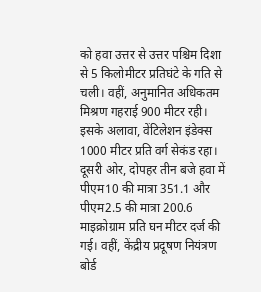को हवा उत्तर से उत्तर पश्चिम दिशा से 5 किलोमीटर प्रतिघंटे के गति से चली। वहीं, अनुमानित अधिकतम मिश्रण गहराई 900 मीटर रही। इसके अलावा, वेंटिलेशन इंडेक्स 1000 मीटर प्रति वर्ग सेकंड रहा।
दूसरी ओर, दोपहर तीन बजे हवा में पीएम10 की मात्रा 351.1 और पीएम2.5 की मात्रा 200.6 माइक्रोग्राम प्रति घन मीटर दर्ज की गई। वहीं, केंद्रीय प्रदूषण नियंत्रण बोर्ड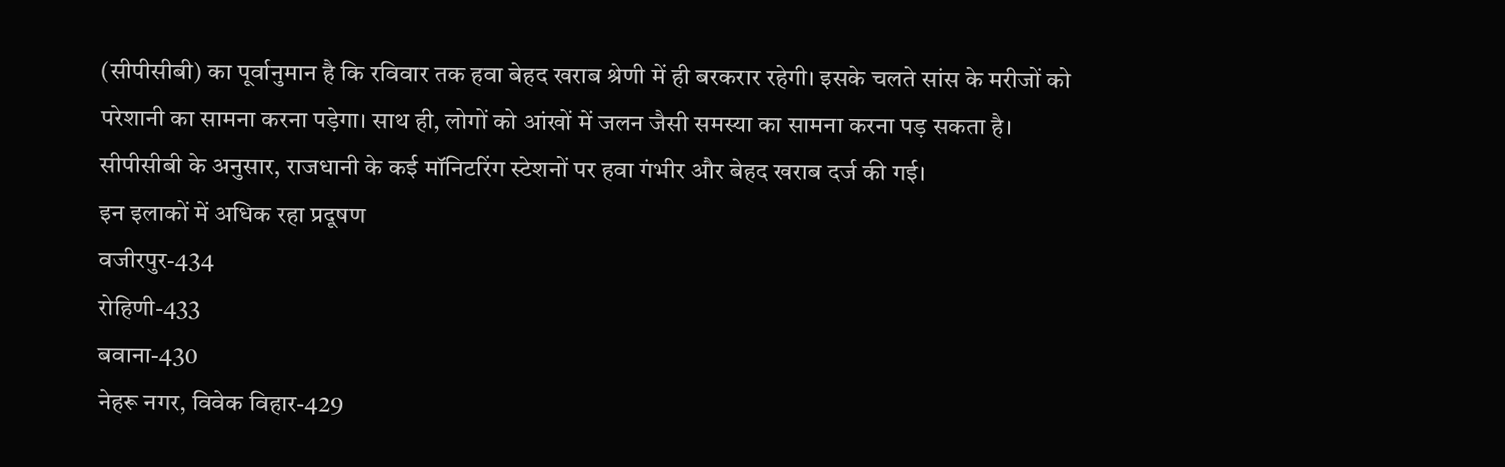(सीपीसीबी) का पूर्वानुमान है कि रविवार तक हवा बेहद खराब श्रेणी में ही बरकरार रहेगी। इसके चलते सांस के मरीजों को परेशानी का सामना करना पड़ेगा। साथ ही, लोगों को आंखों में जलन जैसी समस्या का सामना करना पड़ सकता है। सीपीसीबी के अनुसार, राजधानी के कई मॉनिटरिंग स्टेशनों पर हवा गंभीर और बेहद खराब दर्ज की गई।
इन इलाकों में अधिक रहा प्रदूषण
वजीरपुर-434
रोहिणी-433
बवाना-430
नेहरू नगर, विवेक विहार-429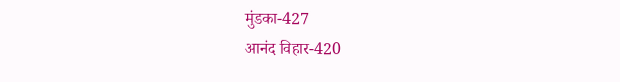मुंडका-427
आनंद विहार-420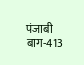पंजाबी बाग-413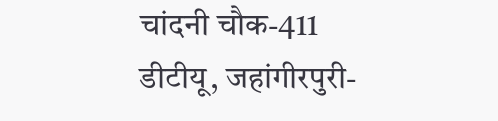चांदनी चौक-411
डीटीयू, जहांगीरपुरी-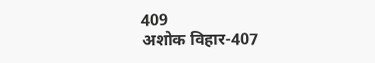409
अशोक विहार-407